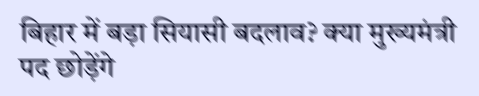बिहार में बड़ा सियासी बदलाव? क्या मुख्यमंत्री पद छोड़ेंगे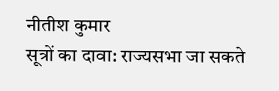नीतीश कुमार
सूत्रों का दावा: राज्यसभा जा सकते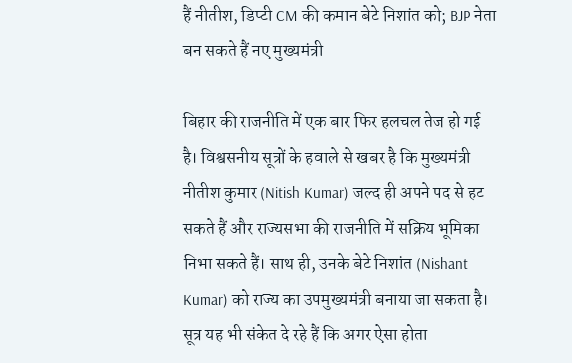हैं नीतीश, डिप्टी CM की कमान बेटे निशांत को; BJP नेता बन सकते हैं नए मुख्यमंत्री

बिहार की राजनीति में एक बार फिर हलचल तेज हो गई है। विश्वसनीय सूत्रों के हवाले से खबर है कि मुख्यमंत्री नीतीश कुमार (Nitish Kumar) जल्द ही अपने पद से हट सकते हैं और राज्यसभा की राजनीति में सक्रिय भूमिका निभा सकते हैं। साथ ही, उनके बेटे निशांत (Nishant Kumar) को राज्य का उपमुख्यमंत्री बनाया जा सकता है।
सूत्र यह भी संकेत दे रहे हैं कि अगर ऐसा होता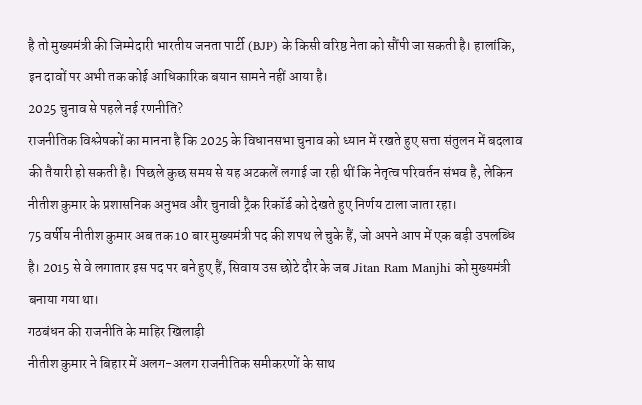है तो मुख्यमंत्री की जिम्मेदारी भारतीय जनता पार्टी (BJP) के किसी वरिष्ठ नेता को सौंपी जा सकती है। हालांकि, इन दावों पर अभी तक कोई आधिकारिक बयान सामने नहीं आया है।
2025 चुनाव से पहले नई रणनीति?
राजनीतिक विश्लेषकों का मानना है कि 2025 के विधानसभा चुनाव को ध्यान में रखते हुए सत्ता संतुलन में बदलाव की तैयारी हो सकती है। पिछले कुछ समय से यह अटकलें लगाई जा रही थीं कि नेतृत्व परिवर्तन संभव है, लेकिन नीतीश कुमार के प्रशासनिक अनुभव और चुनावी ट्रैक रिकॉर्ड को देखते हुए निर्णय टाला जाता रहा।
75 वर्षीय नीतीश कुमार अब तक 10 बार मुख्यमंत्री पद की शपथ ले चुके हैं, जो अपने आप में एक बड़ी उपलब्धि है। 2015 से वे लगातार इस पद पर बने हुए हैं, सिवाय उस छोटे दौर के जब Jitan Ram Manjhi को मुख्यमंत्री बनाया गया था।
गठबंधन की राजनीति के माहिर खिलाड़ी
नीतीश कुमार ने बिहार में अलग-अलग राजनीतिक समीकरणों के साथ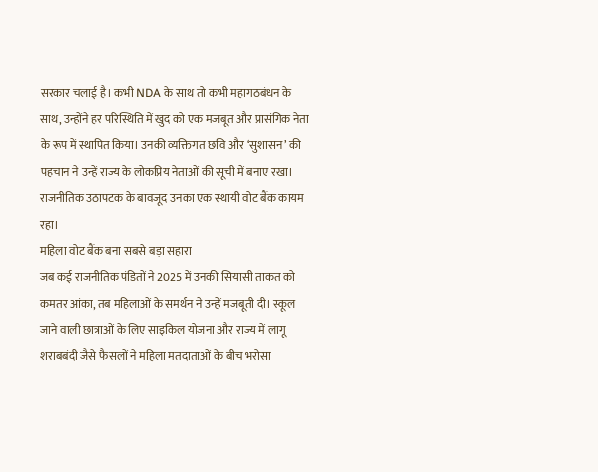सरकार चलाई है। कभी NDA के साथ तो कभी महागठबंधन के साथ, उन्होंने हर परिस्थिति में खुद को एक मजबूत और प्रासंगिक नेता के रूप में स्थापित किया। उनकी व्यक्तिगत छवि और ‘सुशासन’ की पहचान ने उन्हें राज्य के लोकप्रिय नेताओं की सूची में बनाए रखा। राजनीतिक उठापटक के बावजूद उनका एक स्थायी वोट बैंक कायम रहा।
महिला वोट बैंक बना सबसे बड़ा सहारा
जब कई राजनीतिक पंडितों ने 2025 में उनकी सियासी ताकत को कमतर आंका, तब महिलाओं के समर्थन ने उन्हें मजबूती दी। स्कूल जाने वाली छात्राओं के लिए साइकिल योजना और राज्य में लागू शराबबंदी जैसे फैसलों ने महिला मतदाताओं के बीच भरोसा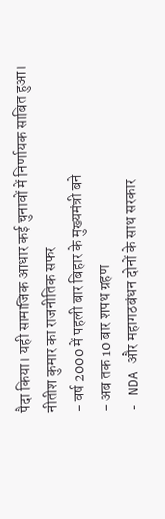पैदा किया। यही सामाजिक आधार कई चुनावों में निर्णायक साबित हुआ।
नीतीश कुमार का राजनीतिक सफर
- वर्ष 2000 में पहली बार बिहार के मुख्यमंत्री बने
- अब तक 10 बार शपथ ग्रहण
- NDA और महागठबंधन दोनों के साथ सरकार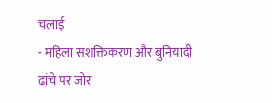चलाई
- महिला सशक्तिकरण और बुनियादी ढांचे पर जोर